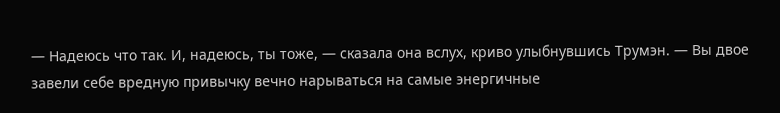— Надеюсь что так. И, надеюсь, ты тоже, — сказала она вслух, криво улыбнувшись Трумэн. — Вы двое завели себе вредную привычку вечно нарываться на самые энергичные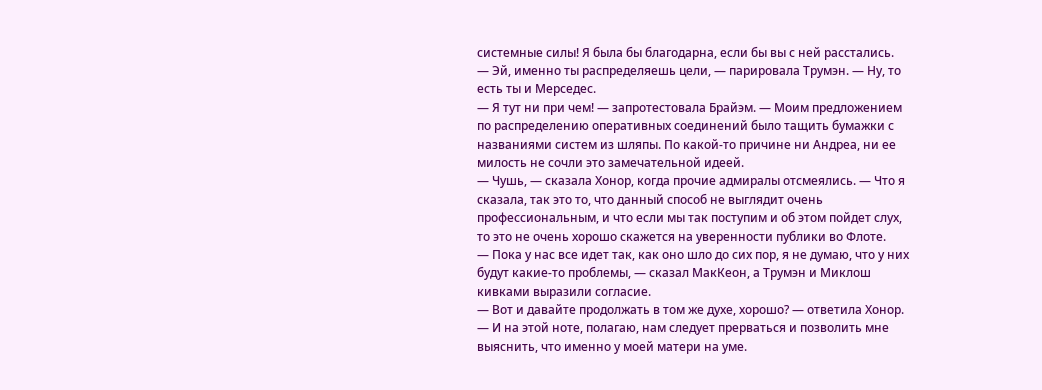системные силы! Я была бы благодарна, если бы вы с ней расстались.
— Эй, именно ты распределяешь цели, — парировала Трумэн. — Ну, то есть ты и Мерседес.
— Я тут ни при чем! — запротестовала Брайэм. — Моим предложением по распределению оперативных соединений было тащить бумажки с названиями систем из шляпы. По какой-то причине ни Андреа, ни ее милость не сочли это замечательной идеей.
— Чушь, — сказала Хонор, когда прочие адмиралы отсмеялись. — Что я сказала, так это то, что данный способ не выглядит очень профессиональным, и что если мы так поступим и об этом пойдет слух, то это не очень хорошо скажется на уверенности публики во Флоте.
— Пока у нас все идет так, как оно шло до сих пор, я не думаю, что у них будут какие-то проблемы, — сказал МакКеон, а Трумэн и Миклош кивками выразили согласие.
— Вот и давайте продолжать в том же духе, хорошо? — ответила Хонор. — И на этой ноте, полагаю, нам следует прерваться и позволить мне выяснить, что именно у моей матери на уме.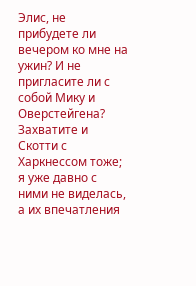Элис, не прибудете ли вечером ко мне на ужин? И не пригласите ли с собой Мику и Оверстейгена? Захватите и Скотти с Харкнессом тоже; я уже давно с ними не виделась, а их впечатления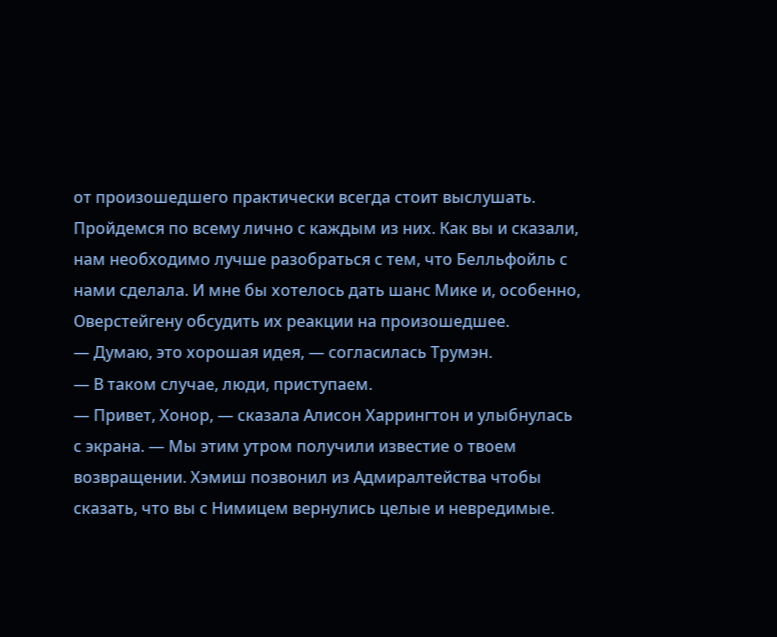от произошедшего практически всегда стоит выслушать. Пройдемся по всему лично с каждым из них. Как вы и сказали, нам необходимо лучше разобраться с тем, что Белльфойль с нами сделала. И мне бы хотелось дать шанс Мике и, особенно, Оверстейгену обсудить их реакции на произошедшее.
— Думаю, это хорошая идея, — согласилась Трумэн.
— В таком случае, люди, приступаем.
— Привет, Хонор, — сказала Алисон Харрингтон и улыбнулась с экрана. — Мы этим утром получили известие о твоем возвращении. Хэмиш позвонил из Адмиралтейства чтобы сказать, что вы с Нимицем вернулись целые и невредимые.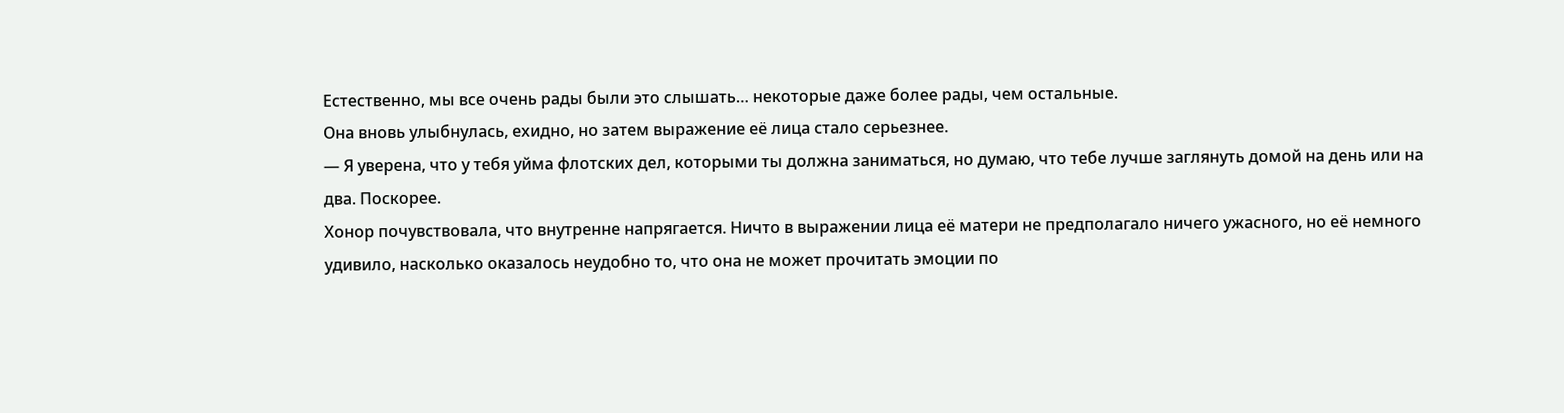Естественно, мы все очень рады были это слышать… некоторые даже более рады, чем остальные.
Она вновь улыбнулась, ехидно, но затем выражение её лица стало серьезнее.
— Я уверена, что у тебя уйма флотских дел, которыми ты должна заниматься, но думаю, что тебе лучше заглянуть домой на день или на два. Поскорее.
Хонор почувствовала, что внутренне напрягается. Ничто в выражении лица её матери не предполагало ничего ужасного, но её немного удивило, насколько оказалось неудобно то, что она не может прочитать эмоции по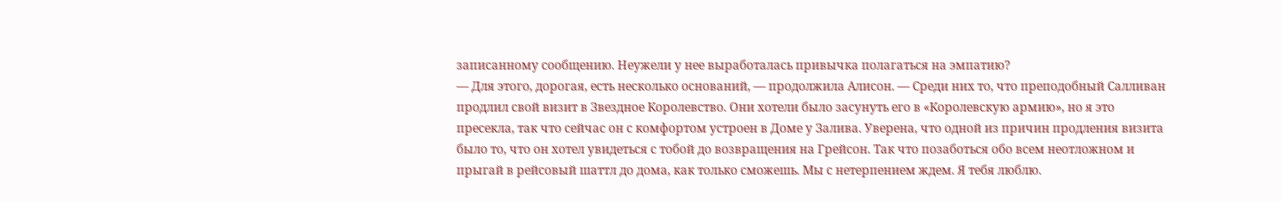записанному сообщению. Неужели у нее выработалась привычка полагаться на эмпатию?
— Для этого, дорогая, есть несколько оснований, — продолжила Алисон. — Среди них то, что преподобный Салливан продлил свой визит в Звездное Королевство. Они хотели было засунуть его в «Королевскую армию», но я это пресекла, так что сейчас он с комфортом устроен в Доме у Залива. Уверена, что одной из причин продления визита было то, что он хотел увидеться с тобой до возвращения на Грейсон. Так что позаботься обо всем неотложном и прыгай в рейсовый шаттл до дома, как только сможешь. Мы с нетерпением ждем. Я тебя люблю.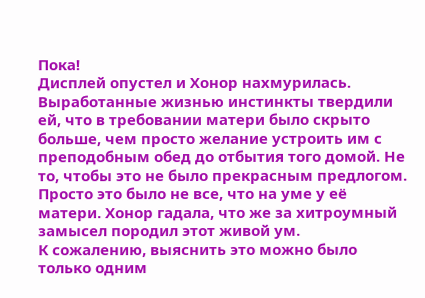Пока!
Дисплей опустел и Хонор нахмурилась. Выработанные жизнью инстинкты твердили ей, что в требовании матери было скрыто больше, чем просто желание устроить им с преподобным обед до отбытия того домой. Не то, чтобы это не было прекрасным предлогом. Просто это было не все, что на уме у её матери. Хонор гадала, что же за хитроумный замысел породил этот живой ум.
К сожалению, выяснить это можно было только одним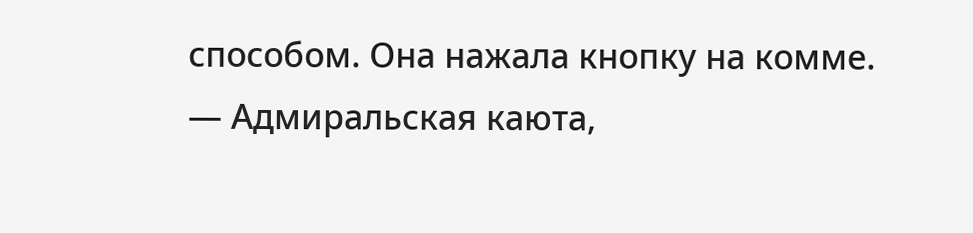способом. Она нажала кнопку на комме.
— Адмиральская каюта,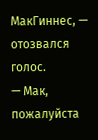МакГиннес, — отозвался голос.
— Мак, пожалуйста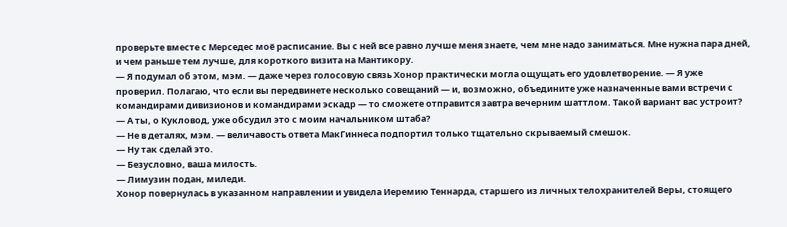проверьте вместе с Мерседес моё расписание. Вы с ней все равно лучше меня знаете, чем мне надо заниматься. Мне нужна пара дней, и чем раньше тем лучше, для короткого визита на Мантикору.
— Я подумал об этом, мэм. — даже через голосовую связь Хонор практически могла ощущать его удовлетворение. — Я уже проверил. Полагаю, что если вы передвинете несколько совещаний — и, возможно, объедините уже назначенные вами встречи с командирами дивизионов и командирами эскадр — то сможете отправится завтра вечерним шаттлом. Такой вариант вас устроит?
— А ты, о Кукловод, уже обсудил это с моим начальником штаба?
— Не в деталях, мэм. — величавость ответа МакГиннеса подпортил только тщательно скрываемый смешок.
— Ну так сделай это.
— Безусловно, ваша милость.
— Лимузин подан, миледи.
Хонор повернулась в указанном направлении и увидела Иеремию Теннарда, старшего из личных телохранителей Веры, стоящего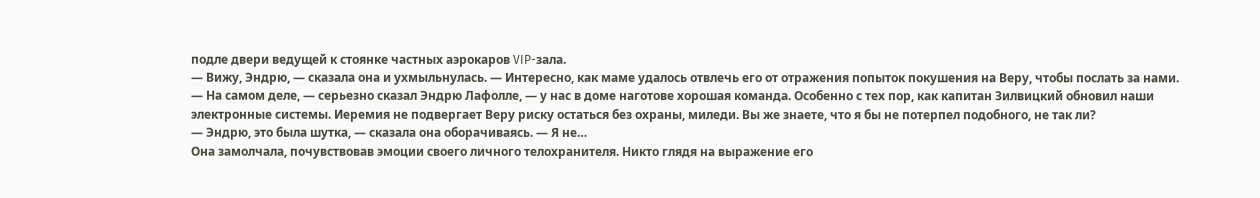подле двери ведущей к стоянке частных аэрокаров VIP-зала.
— Вижу, Эндрю, — сказала она и ухмыльнулась. — Интересно, как маме удалось отвлечь его от отражения попыток покушения на Веру, чтобы послать за нами.
— На самом деле, — серьезно сказал Эндрю Лафолле, — у нас в доме наготове хорошая команда. Особенно с тех пор, как капитан Зилвицкий обновил наши электронные системы. Иеремия не подвергает Веру риску остаться без охраны, миледи. Вы же знаете, что я бы не потерпел подобного, не так ли?
— Эндрю, это была шутка, — сказала она оборачиваясь. — Я не…
Она замолчала, почувствовав эмоции своего личного телохранителя. Никто глядя на выражение его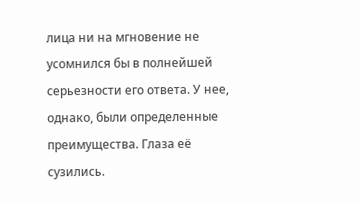лица ни на мгновение не усомнился бы в полнейшей серьезности его ответа. У нее, однако, были определенные преимущества. Глаза её сузились.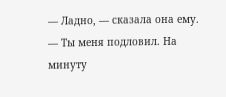— Ладно, — сказала она ему. — Ты меня подловил. На минуту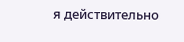я действительно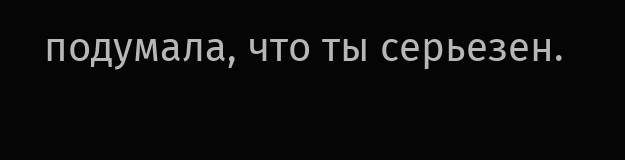подумала, что ты серьезен.